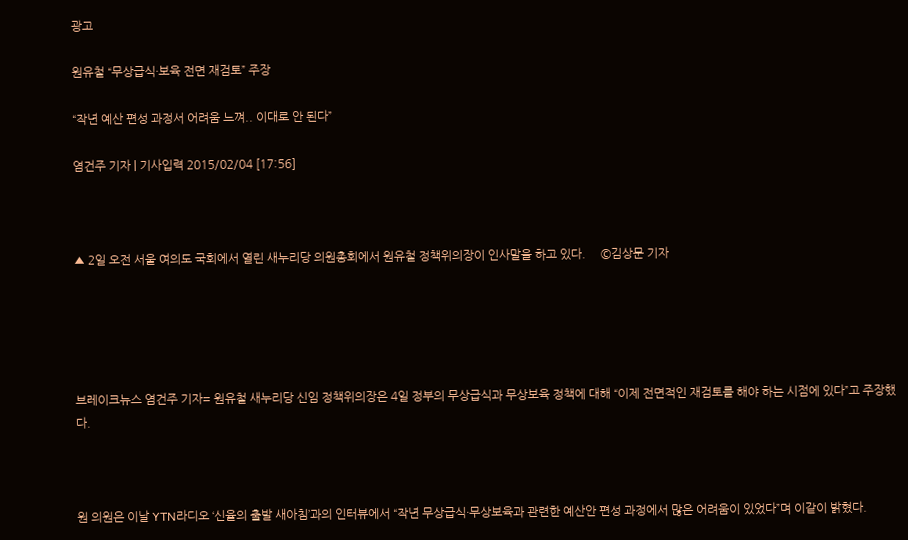광고

원유철 “무상급식·보육 전면 재검토” 주장

“작년 예산 편성 과정서 어려움 느껴.. 이대로 안 된다”

염건주 기자 | 기사입력 2015/02/04 [17:56]



▲ 2일 오전 서울 여의도 국회에서 열린 새누리당 의원총회에서 원유철 정책위의장이 인사말을 하고 있다.     ©김상문 기자





브레이크뉴스 염건주 기자= 원유철 새누리당 신임 정책위의장은 4일 정부의 무상급식과 무상보육 정책에 대해 “이제 전면적인 재검토를 해야 하는 시점에 있다”고 주장했다.



원 의원은 이날 YTN라디오 ‘신율의 출발 새아침’과의 인터뷰에서 “작년 무상급식·무상보육과 관련한 예산안 편성 과정에서 많은 어려움이 있었다”며 이같이 밝혔다.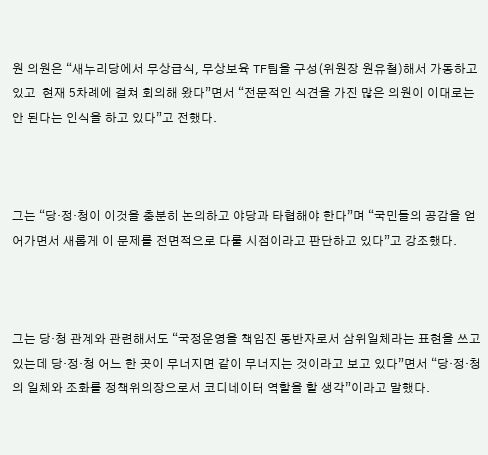원 의원은 “새누리당에서 무상급식, 무상보육 TF팀을 구성(위원장 원유철)해서 가동하고 있고  현재 5차례에 걸쳐 회의해 왔다”면서 “전문적인 식견을 가진 많은 의원이 이대로는 안 된다는 인식을 하고 있다”고 전했다.



그는 “당·정·청이 이것을 충분히 논의하고 야당과 타협해야 한다”며 “국민들의 공감을 얻어가면서 새롭게 이 문제를 전면적으로 다룰 시점이라고 판단하고 있다”고 강조했다.



그는 당·청 관계와 관련해서도 “국정운영을 책임진 동반자로서 삼위일체라는 표현을 쓰고 있는데 당·정·청 어느 한 곳이 무너지면 같이 무너지는 것이라고 보고 있다”면서 “당·정·청의 일체와 조화를 정책위의장으로서 코디네이터 역할을 할 생각”이라고 말했다.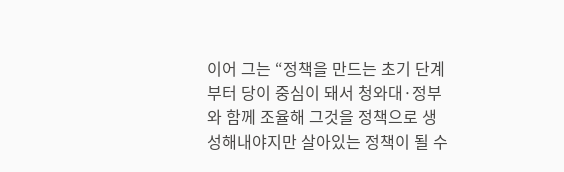이어 그는 “정책을 만드는 초기 단계부터 당이 중심이 돼서 청와대·정부와 함께 조율해 그것을 정책으로 생성해내야지만 살아있는 정책이 될 수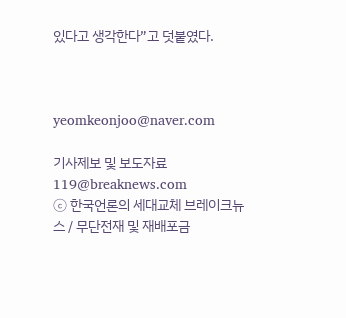있다고 생각한다”고 덧붙였다.



yeomkeonjoo@naver.com

기사제보 및 보도자료 119@breaknews.com
ⓒ 한국언론의 세대교체 브레이크뉴스 / 무단전재 및 재배포금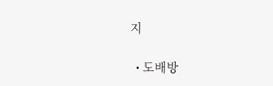지

  • 도배방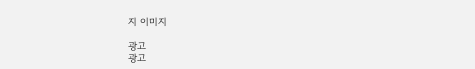지 이미지

광고
광고